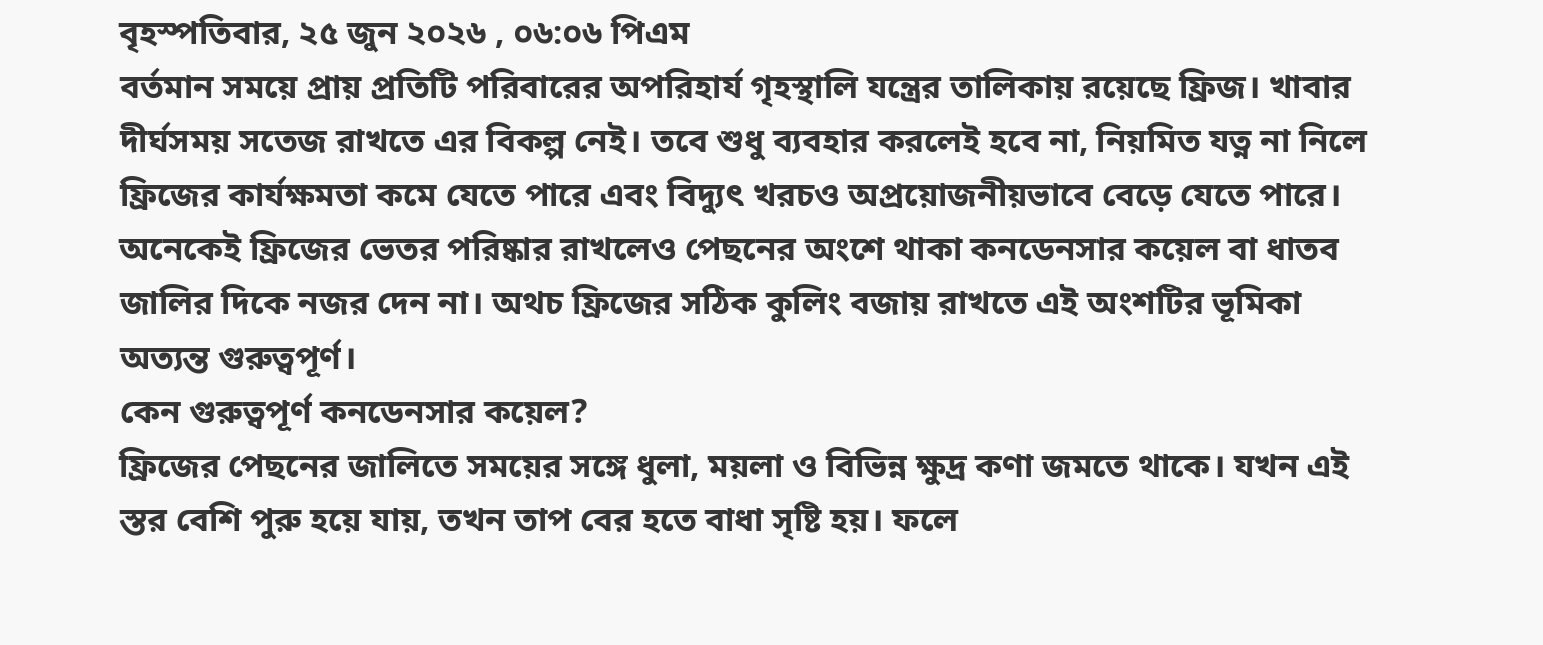বৃহস্পতিবার, ২৫ জুন ২০২৬ , ০৬:০৬ পিএম
বর্তমান সময়ে প্রায় প্রতিটি পরিবারের অপরিহার্য গৃহস্থালি যন্ত্রের তালিকায় রয়েছে ফ্রিজ। খাবার দীর্ঘসময় সতেজ রাখতে এর বিকল্প নেই। তবে শুধু ব্যবহার করলেই হবে না, নিয়মিত যত্ন না নিলে ফ্রিজের কার্যক্ষমতা কমে যেতে পারে এবং বিদ্যুৎ খরচও অপ্রয়োজনীয়ভাবে বেড়ে যেতে পারে।
অনেকেই ফ্রিজের ভেতর পরিষ্কার রাখলেও পেছনের অংশে থাকা কনডেনসার কয়েল বা ধাতব জালির দিকে নজর দেন না। অথচ ফ্রিজের সঠিক কুলিং বজায় রাখতে এই অংশটির ভূমিকা অত্যন্ত গুরুত্বপূর্ণ।
কেন গুরুত্বপূর্ণ কনডেনসার কয়েল?
ফ্রিজের পেছনের জালিতে সময়ের সঙ্গে ধুলা, ময়লা ও বিভিন্ন ক্ষুদ্র কণা জমতে থাকে। যখন এই স্তর বেশি পুরু হয়ে যায়, তখন তাপ বের হতে বাধা সৃষ্টি হয়। ফলে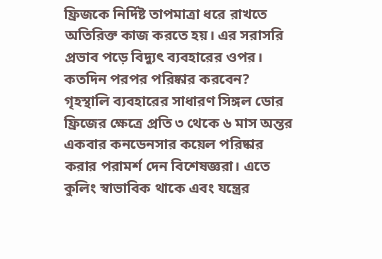ফ্রিজকে নির্দিষ্ট তাপমাত্রা ধরে রাখতে অতিরিক্ত কাজ করতে হয়। এর সরাসরি প্রভাব পড়ে বিদ্যুৎ ব্যবহারের ওপর।
কতদিন পরপর পরিষ্কার করবেন?
গৃহস্থালি ব্যবহারের সাধারণ সিঙ্গল ডোর ফ্রিজের ক্ষেত্রে প্রতি ৩ থেকে ৬ মাস অন্তর একবার কনডেনসার কয়েল পরিষ্কার করার পরামর্শ দেন বিশেষজ্ঞরা। এতে কুলিং স্বাভাবিক থাকে এবং যন্ত্রের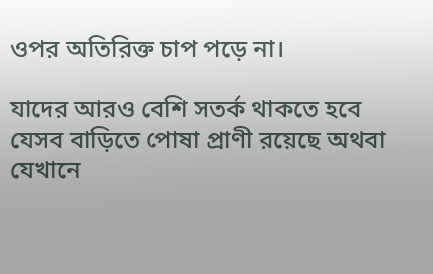ওপর অতিরিক্ত চাপ পড়ে না।

যাদের আরও বেশি সতর্ক থাকতে হবে
যেসব বাড়িতে পোষা প্রাণী রয়েছে অথবা যেখানে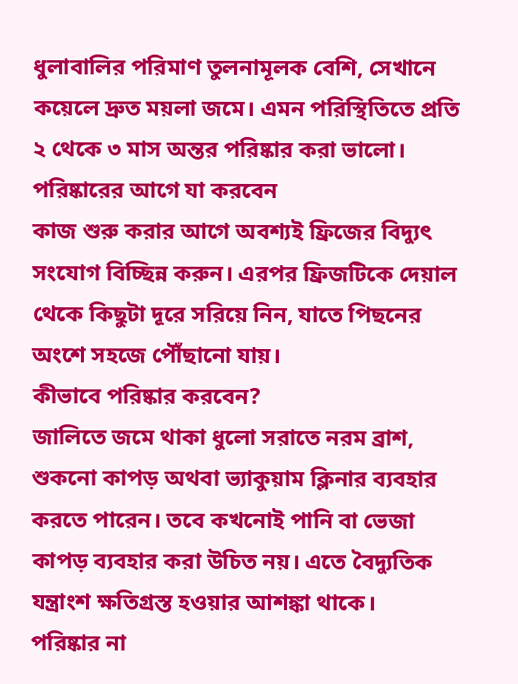ধুলাবালির পরিমাণ তুলনামূলক বেশি, সেখানে কয়েলে দ্রুত ময়লা জমে। এমন পরিস্থিতিতে প্রতি ২ থেকে ৩ মাস অন্তর পরিষ্কার করা ভালো।
পরিষ্কারের আগে যা করবেন
কাজ শুরু করার আগে অবশ্যই ফ্রিজের বিদ্যুৎ সংযোগ বিচ্ছিন্ন করুন। এরপর ফ্রিজটিকে দেয়াল থেকে কিছুটা দূরে সরিয়ে নিন, যাতে পিছনের অংশে সহজে পৌঁছানো যায়।
কীভাবে পরিষ্কার করবেন?
জালিতে জমে থাকা ধুলো সরাতে নরম ব্রাশ, শুকনো কাপড় অথবা ভ্যাকুয়াম ক্লিনার ব্যবহার করতে পারেন। তবে কখনোই পানি বা ভেজা কাপড় ব্যবহার করা উচিত নয়। এতে বৈদ্যুতিক যন্ত্রাংশ ক্ষতিগ্রস্ত হওয়ার আশঙ্কা থাকে।
পরিষ্কার না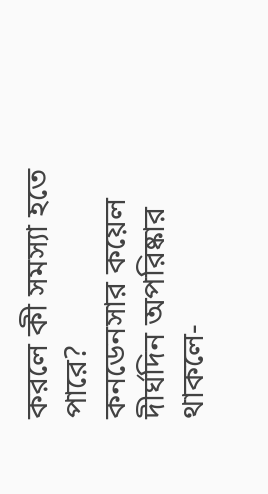করলে কী সমস্যা হতে পারে?
কনডেনসার কয়েল দীর্ঘদিন অপরিষ্কার থাকলে-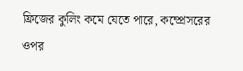ফ্রিজের কুলিং কমে যেতে পারে, কম্প্রেসরের ওপর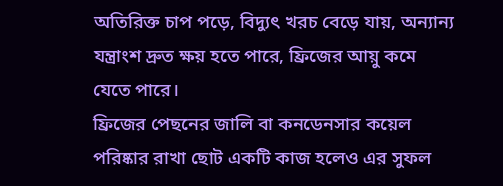অতিরিক্ত চাপ পড়ে, বিদ্যুৎ খরচ বেড়ে যায়, অন্যান্য যন্ত্রাংশ দ্রুত ক্ষয় হতে পারে, ফ্রিজের আয়ু কমে যেতে পারে।
ফ্রিজের পেছনের জালি বা কনডেনসার কয়েল পরিষ্কার রাখা ছোট একটি কাজ হলেও এর সুফল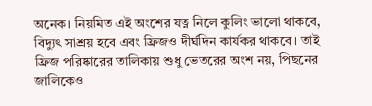অনেক। নিয়মিত এই অংশের যত্ন নিলে কুলিং ভালো থাকবে, বিদ্যুৎ সাশ্রয় হবে এবং ফ্রিজও দীর্ঘদিন কার্যকর থাকবে। তাই ফ্রিজ পরিষ্কারের তালিকায় শুধু ভেতরের অংশ নয়, পিছনের জালিকেও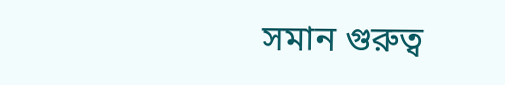সমান গুরুত্ব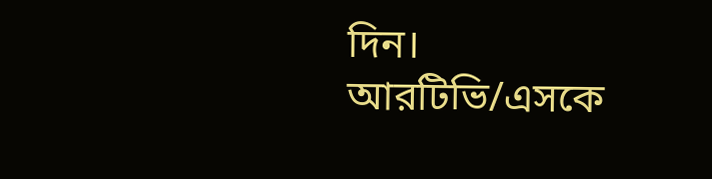দিন।
আরটিভি/এসকে